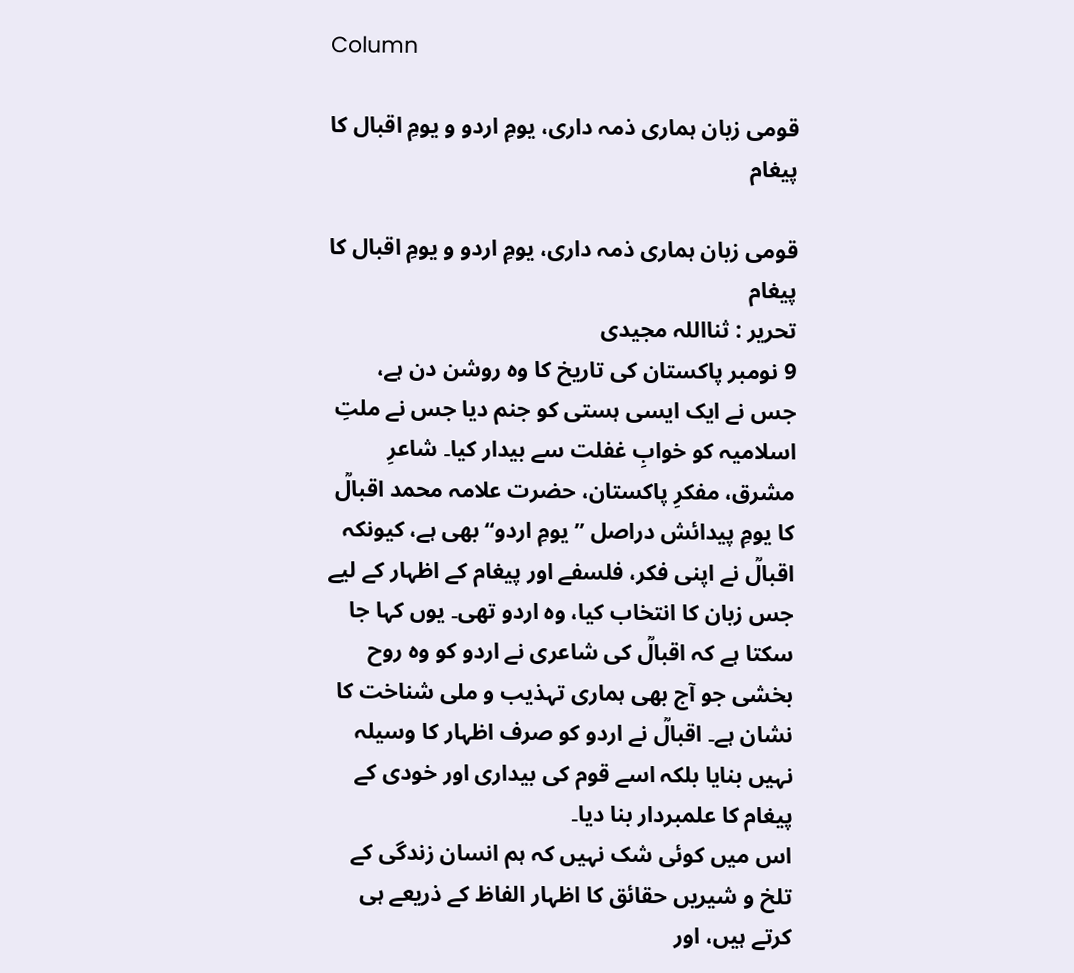Column

قومی زبان ہماری ذمہ داری، یومِ اردو و یومِ اقبال کا پیغام

قومی زبان ہماری ذمہ داری، یومِ اردو و یومِ اقبال کا پیغام
تحریر : ثنااللہ مجیدی
9 نومبر پاکستان کی تاریخ کا وہ روشن دن ہے، جس نے ایک ایسی ہستی کو جنم دیا جس نے ملتِ اسلامیہ کو خوابِ غفلت سے بیدار کیا۔ شاعرِ مشرق، مفکرِ پاکستان، حضرت علامہ محمد اقبالؒ کا یومِ پیدائش دراصل ’’ یومِ اردو‘‘ بھی ہے، کیونکہ اقبالؒ نے اپنی فکر، فلسفے اور پیغام کے اظہار کے لیے جس زبان کا انتخاب کیا، وہ اردو تھی۔ یوں کہا جا سکتا ہے کہ اقبالؒ کی شاعری نے اردو کو وہ روح بخشی جو آج بھی ہماری تہذیب و ملی شناخت کا نشان ہے۔ اقبالؒ نے اردو کو صرف اظہار کا وسیلہ نہیں بنایا بلکہ اسے قوم کی بیداری اور خودی کے پیغام کا علمبردار بنا دیا۔
اس میں کوئی شک نہیں کہ ہم انسان زندگی کے تلخ و شیریں حقائق کا اظہار الفاظ کے ذریعے ہی کرتے ہیں، اور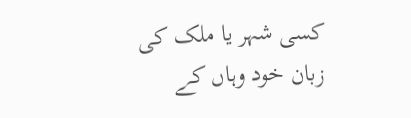کسی شہر یا ملک کی زبان خود وہاں کے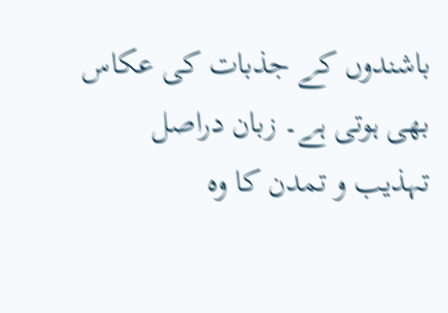باشندوں کے جذبات کی عکاس بھی ہوتی ہے۔ زبان دراصل تہذیب و تمدن کا وہ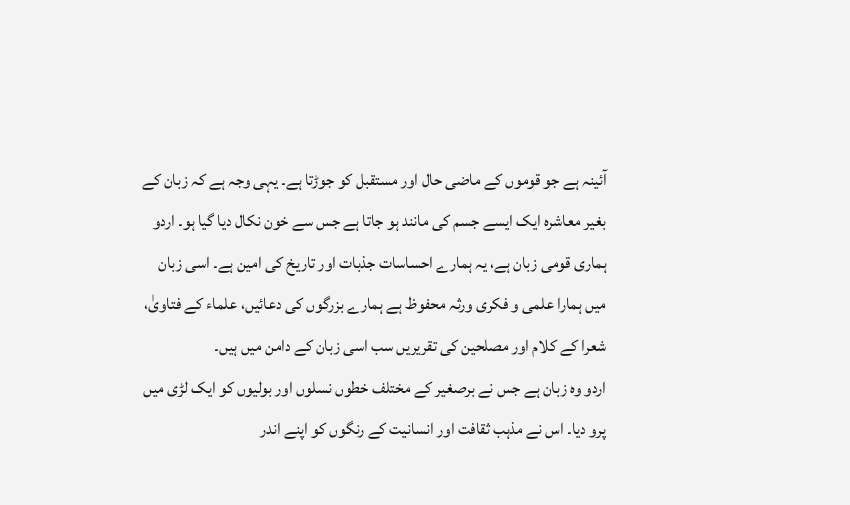آئینہ ہے جو قوموں کے ماضی حال اور مستقبل کو جوڑتا ہے۔ یہی وجہ ہے کہ زبان کے بغیر معاشرہ ایک ایسے جسم کی مانند ہو جاتا ہے جس سے خون نکال دیا گیا ہو۔ اردو ہماری قومی زبان ہے، یہ ہمارے احساسات جذبات اور تاریخ کی امین ہے۔ اسی زبان میں ہمارا علمی و فکری ورثہ محفوظ ہے ہمارے بزرگوں کی دعائیں، علماء کے فتاویٰ، شعرا کے کلام اور مصلحین کی تقریریں سب اسی زبان کے دامن میں ہیں۔
اردو وہ زبان ہے جس نے برصغیر کے مختلف خطوں نسلوں اور بولیوں کو ایک لڑی میں پرو دیا۔ اس نے مذہب ثقافت اور انسانیت کے رنگوں کو اپنے اندر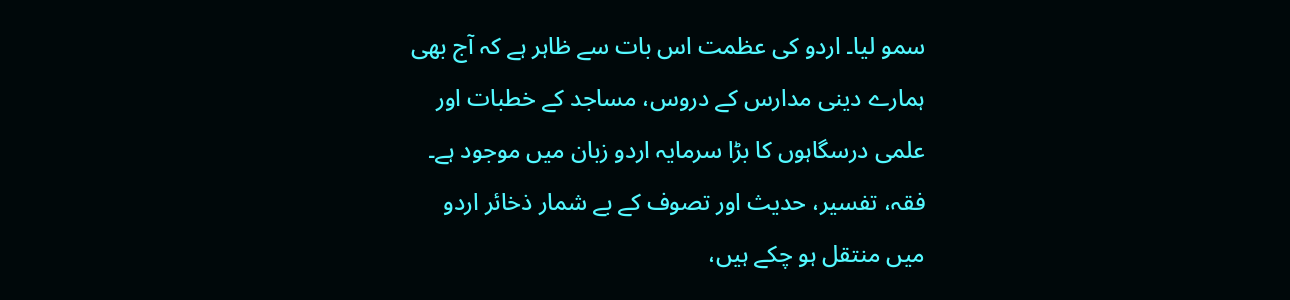سمو لیا۔ اردو کی عظمت اس بات سے ظاہر ہے کہ آج بھی ہمارے دینی مدارس کے دروس، مساجد کے خطبات اور علمی درسگاہوں کا بڑا سرمایہ اردو زبان میں موجود ہے۔ فقہ، تفسیر، حدیث اور تصوف کے بے شمار ذخائر اردو میں منتقل ہو چکے ہیں،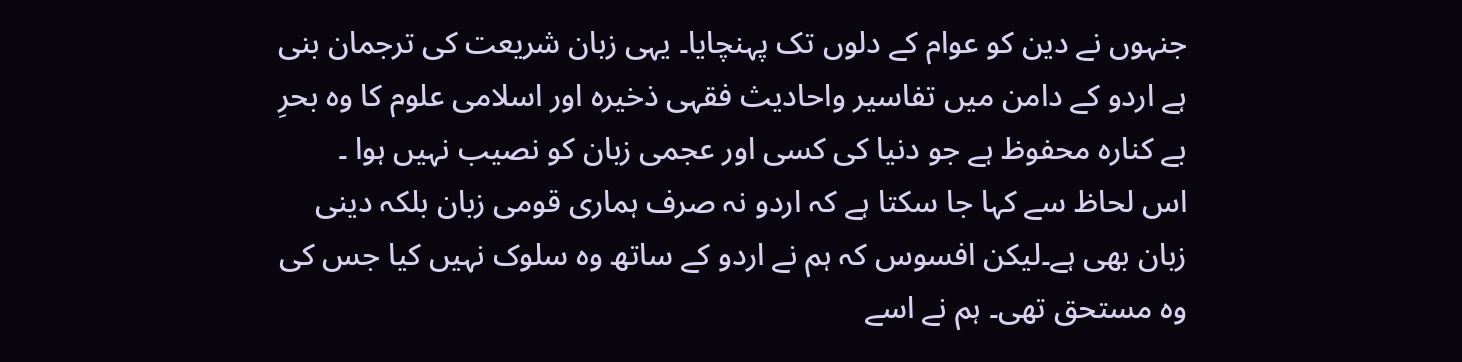جنہوں نے دین کو عوام کے دلوں تک پہنچایا۔ یہی زبان شریعت کی ترجمان بنی ہے اردو کے دامن میں تفاسیر واحادیث فقہی ذخیرہ اور اسلامی علوم کا وہ بحرِ بے کنارہ محفوظ ہے جو دنیا کی کسی اور عجمی زبان کو نصیب نہیں ہوا ۔
اس لحاظ سے کہا جا سکتا ہے کہ اردو نہ صرف ہماری قومی زبان بلکہ دینی زبان بھی ہے۔لیکن افسوس کہ ہم نے اردو کے ساتھ وہ سلوک نہیں کیا جس کی وہ مستحق تھی۔ ہم نے اسے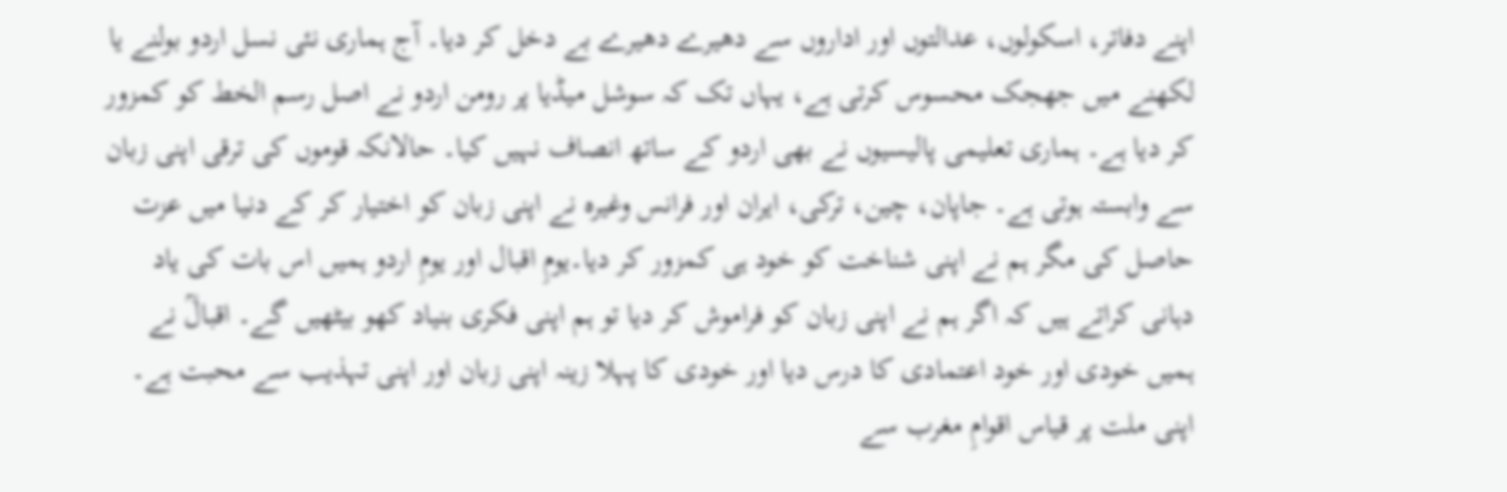اپنے دفاتر، اسکولوں، عدالتوں اور اداروں سے دھیرے دھیرے بے دخل کر دیا۔ آج ہماری نئی نسل اردو بولنے یا لکھنے میں جھجک محسوس کرتی ہے، یہاں تک کہ سوشل میڈیا پر رومن اردو نے اصل رسم الخط کو کمزور کر دیا ہے۔ ہماری تعلیمی پالیسیوں نے بھی اردو کے ساتھ انصاف نہیں کیا۔ حالانکہ قوموں کی ترقی اپنی زبان سے وابستہ ہوتی ہے۔ جاپان، چین، ترکی، ایران اور فرانس وغیرہ نے اپنی زبان کو اختیار کر کے دنیا میں عزت حاصل کی مگر ہم نے اپنی شناخت کو خود ہی کمزور کر دیا۔یومِ اقبال اور یومِ اردو ہمیں اس بات کی یاد دہانی کراتے ہیں کہ اگر ہم نے اپنی زبان کو فراموش کر دیا تو ہم اپنی فکری بنیاد کھو بیٹھیں گے۔ اقبالؒ نے ہمیں خودی اور خود اعتمادی کا درس دیا اور خودی کا پہلا زینہ اپنی زبان اور اپنی تہذیب سے محبت ہے۔
اپنی ملت پر قیاس اقوامِ مغرب سے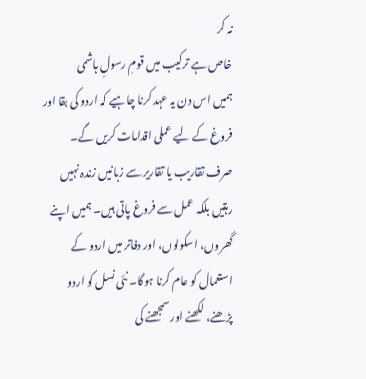نہ کر
خاص ہے ترکیب میں قومِ رسولِ ہاشمی
ہمیں اس دن یہ عہد کرنا چاہیے کہ اردو کی بقا اور فروغ کے لیے عملی اقدامات کریں گے۔ صرف تقاریب یا تقاریر سے زبانیں زندہ نہیں رہتیں بلکہ عمل سے فروغ پاتی ہیں۔ ہمیں اپنے گھروں، اسکولوں، اور دفاتر میں اردو کے استعمال کو عام کرنا ہوگا۔ نئی نسل کو اردو پڑھنے، لکھنے اور سمجھنے کی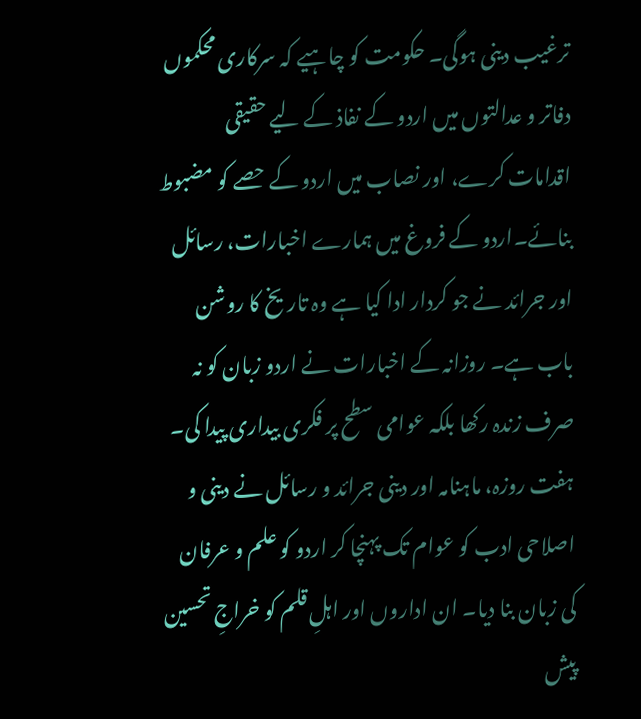ترغیب دینی ہوگی۔ حکومت کو چاہیے کہ سرکاری محکموں دفاتر و عدالتوں میں اردو کے نفاذ کے لیے حقیقی اقدامات کرے، اور نصاب میں اردو کے حصے کو مضبوط بنائے۔اردو کے فروغ میں ہمارے اخبارات، رسائل اور جرائد نے جو کردار ادا کیا ہے وہ تاریخ کا روشن باب ہے۔ روزانہ کے اخبارات نے اردو زبان کو نہ صرف زندہ رکھا بلکہ عوامی سطح پر فکری بیداری پیدا کی۔ ہفت روزہ، ماہنامہ اور دینی جرائد و رسائل نے دینی و اصلاحی ادب کو عوام تک پہنچا کر اردو کو علم و عرفان کی زبان بنا دیا۔ ان اداروں اور اہلِ قلم کو خراجِ تحسین پیش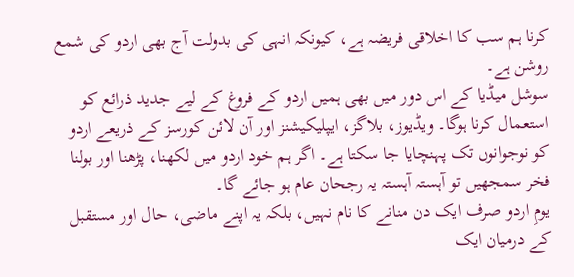کرنا ہم سب کا اخلاقی فریضہ ہے، کیونکہ انہی کی بدولت آج بھی اردو کی شمع روشن ہے۔
سوشل میڈیا کے اس دور میں بھی ہمیں اردو کے فروغ کے لیے جدید ذرائع کو استعمال کرنا ہوگا۔ ویڈیوز، بلاگز، ایپلیکیشنز اور آن لائن کورسز کے ذریعے اردو کو نوجوانوں تک پہنچایا جا سکتا ہے۔ اگر ہم خود اردو میں لکھنا، پڑھنا اور بولنا فخر سمجھیں تو آہستہ آہستہ یہ رجحان عام ہو جائے گا۔
یومِ اردو صرف ایک دن منانے کا نام نہیں، بلکہ یہ اپنے ماضی، حال اور مستقبل کے درمیان ایک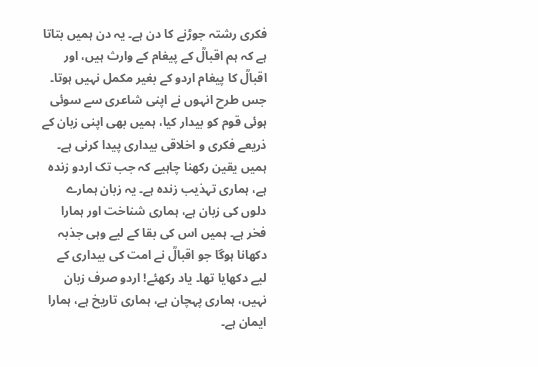فکری رشتہ جوڑنے کا دن ہے۔ یہ دن ہمیں بتاتا ہے کہ ہم اقبالؒ کے پیغام کے وارث ہیں، اور اقبالؒ کا پیغام اردو کے بغیر مکمل نہیں ہوتا۔ جس طرح انہوں نے اپنی شاعری سے سوئی ہوئی قوم کو بیدار کیا، ہمیں بھی اپنی زبان کے ذریعے فکری و اخلاقی بیداری پیدا کرنی ہے۔
ہمیں یقین رکھنا چاہیے کہ جب تک اردو زندہ ہے، ہماری تہذیب زندہ ہے۔ یہ زبان ہمارے دلوں کی زبان ہے، ہماری شناخت اور ہمارا فخر ہے۔ ہمیں اس کی بقا کے لیے وہی جذبہ دکھانا ہوگا جو اقبالؒ نے امت کی بیداری کے لیے دکھایا تھا۔ یاد رکھئے! اردو صرف زبان نہیں، ہماری پہچان ہے، ہماری تاریخ ہے، ہمارا ایمان ہے۔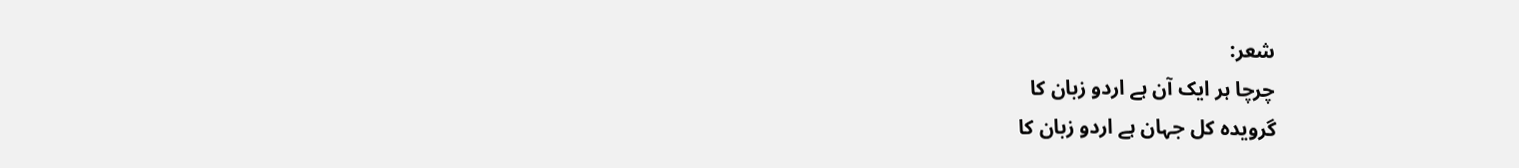شعر:
چرچا ہر ایک آن ہے اردو زبان کا
گرویدہ کل جہان ہے اردو زبان کا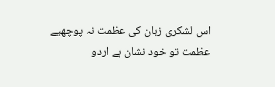اس لشکری زبان کی عظمت نہ پوچھیے
عظمت تو خود نشان ہے اردو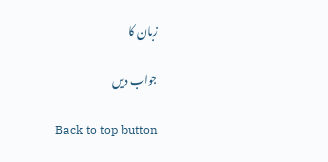زبان کا

جواب دیں

Back to top button